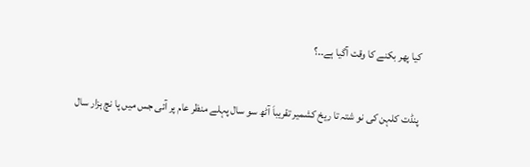کیا پھر بکنے کا وقت آگیا ہے۔۔؟

پنڈت کلہن کی نو شتہ تا ریخ کشمیر تقریباَ آٹھ سو سال پہلے منظر عام پر آئی جس میں پا نچ ہزار سال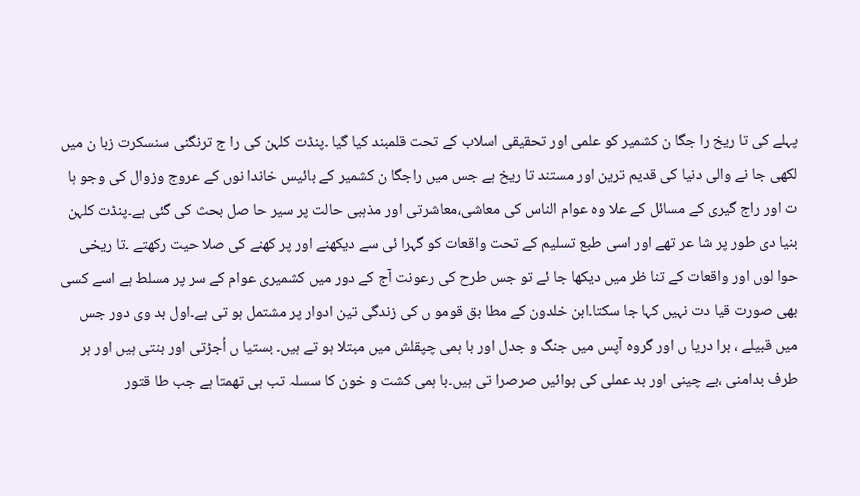پہلے کی تا ریخ را جگا ن کشمیر کو علمی اور تحقیقی اسلاب کے تحت قلمبند کیا گیا ۔پنڈت کلہن کی را ج ترنگنی سنسکرت زبا ن میں لکھی جا نے والی دنیا کی قدیم ترین اور مستند تا ریخ ہے جس میں راجگا ن کشمیر کے بائیس خاندا نوں کے عروج وزوال کی وجو ہا ت اور راج گیری کے مسائل کے علا وہ عوام الناس کی معاشی،معاشرتی اور مذہبی حالت پر سیر حا صل بحث کی گئی ہے۔پنڈت کلہن بنیا دی طور پر شا عر تھے اور اسی طبع تسلیم کے تحت واقعات کو گہرا ئی سے دیکھنے اور پر کھنے کی صلا حیت رکھتے ۔تا ریخی حوا لوں اور واقعات کے تنا ظر میں دیکھا جا ئے تو جس طرح کی رعونت آج کے دور میں کشمیری عوام کے سر پر مسلط ہے اسے کسی بھی صورت قیا دت نہیں کہا جا سکتا۔ابن خلدون کے مطا بق قومو ں کی زندگی تین ادوار پر مشتمل ہو تی ہے۔اول بد وی دور جس میں قبیلے ، برا دریا ں اور گروہ آپس میں جنگ و جدل اور با ہمی چپقلش میں مبتلا ہو تے ہیں۔ بستیا ں اُجڑتی اور بنتی ہیں اور ہر طرف بدامنی ،بے چینی اور بد عملی کی ہوائیں صرصرا تی ہیں۔با ہمی کشت و خون کا سسلہ تب ہی تھمتا ہے جب طا قتور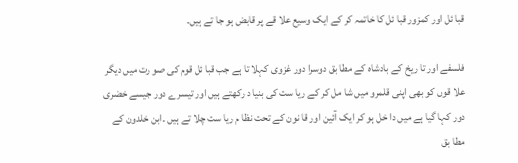قبا ئل اور کمزور قبا ئل کا خاتمہ کر کے ایک وسیع علا قے پر قابض ہو جا تے ہیں۔

فلسفے اور تا ریخ کے بادشاہ کے مطا بق دوسرا دور غزوی کہلا تا ہے جب قبا ئل قوم کی صو رت میں دیگر علا قوں کو بھی اپنی قلمرو میں شا مل کر کے ریا ست کی بنیا د رکھتے ہیں اور تیسرے دور جیسے خضری دور کہا گیا ہے میں دا خل ہو کر ایک آئین اور قا نون کے تحت نظا م ریا ست چلا تے ہیں ۔ابن خلدون کے مطا بق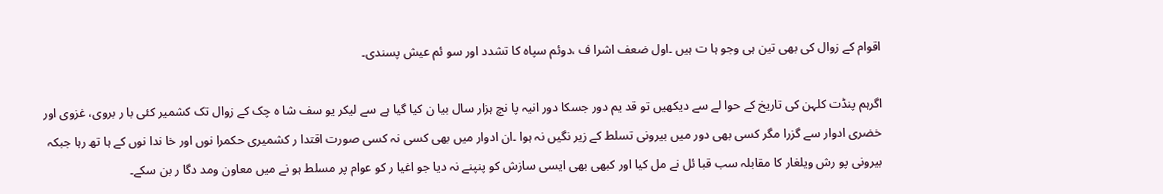اقوام کے زوال کی بھی تین ہی وجو ہا ت ہیں ۔اول ضعف اشرا ف ،دوئم سپاہ کا تشدد اور سو ئم عیش پسندی۔

اگرہم پنڈت کلہن کی تاریخ کے حوا لے سے دیکھیں تو قد یم دور جسکا دور انیہ پا نچ ہزار سال بیا ن کیا گیا ہے سے لیکر یو سف شا ہ چک کے زوال تک کشمیر کئی با ر بروی، غزوی اور خضری ادوار سے گزرا مگر کسی بھی دور میں بیرونی تسلط کے زیر نگیں نہ ہوا ۔ان ادوار میں بھی کسی نہ کسی صورت اقتدا ر کشمیری حکمرا نوں اور خا ندا نوں کے ہا تھ رہا جبکہ بیرونی پو رش ویلغار کا مقابلہ سب قبا ئل نے مل کیا اور کبھی بھی ایسی سازش کو پنپنے نہ دیا جو اغیا ر کو عوام پر مسلط ہو نے میں معاون ومد دگا ر بن سکے۔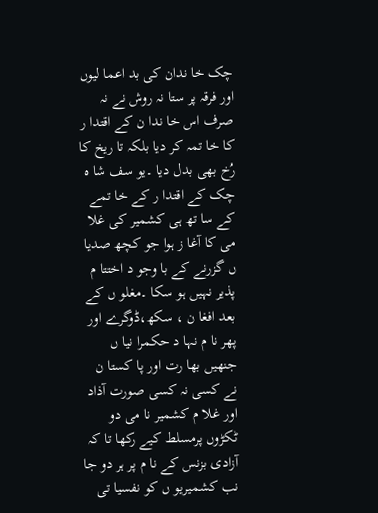چک خا ندان کی بد اعما لیوں اور فرقہ پر ستا نہ روش نے نہ صرف اس خا ندا ن کے اقتدا ر کا خا تمہ کر دیا بلکہ تا ریخ کا رُخ بھی بدل دیا ۔یو سف شا ہ چک کے اقتدا ر کے خا تمے کے سا تھ ہی کشمیر کی غلا می کا آغا ز ہوا جو کچھ صدیا ں گزرنے کے با وجو د اختتا م پذیر نہیں ہو سکا ۔مغلو ں کے بعد افغا ن ، سکھ،ڈوگرے اور پھر نا م نہا د حکمرا نیا ں جنھیں بھا رت اور پا کستا ن نے کسی نہ کسی صورت آذاد اور غلا م کشمیر نا می دو ٹکڑوں پرمسلط کیے رکھا تا کہ آزادی بزنس کے نا م پر ہر دو جا نب کشمیریو ں کو نفسیا تی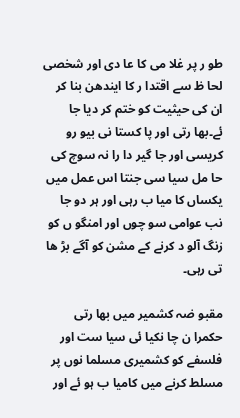طو ر پر غلا می کا عا دی اور شخصی لحا ظ سے اقتدا ر کا ایندھن بنا کر ان کی حیثیت کو ختم کر دیا جا ئے۔بھا رتی اور پا کستا نی بیو رو کریسی اور جا گیر دا را نہ سوچ کی حا مل سیا سی جنتا اس عمل میں یکساں کا میا ب رہی اور ہر دو جا نب عوامی سو چوں اور امنگو ں کو زنگ آلو د کرنے کے مشن کو آگے بڑ ھا تی رہی۔

مقبو ضہ کشمیر میں بھا رتی حکمرا ن چا نکیا ئی سیا ست اور فلسفے کو کشمیری مسلما نوں پر مسلط کرنے میں کامیا ب ہو ئے اور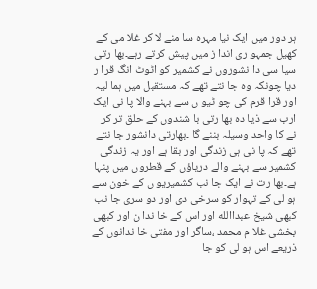ہر دور میں ایک نیا مہرہ سا منے لا کر غلا می کے کھیل جمہو ری اندا ز میں پیش کرتے رہے۔بھا رتی سیا سی دا نشوروں نے کشمیر کو اٹوٹ انگ قرا ر دیا چونکہ وہ جا نتے تھے کہ مستقبل میں ہما لیہ اور قرا قرم کی چو ٹیو ں سے بہنے والا پا نی ایک ارب سے ذیا دہ بھا رتی با شندوں کے حلق تر کر نے کا واحد وسیلہ بننے گا ۔بھارتی دانشور جا نتے تھے کہ پا نی ہی زندگی اور بقا ہے اور یہ زندگی کشمیر سے بہنے والے دریاؤں کے قطروں میں پنہا ہے۔بھا رت نے ایک جا نب کشمیریو ں کے خون سے ہو لی کے تہوار کو سرخی دی اور دو سری جا نب کبھی شیخ عبداالله اور اس کے خا ندا ن اور کبھی بخشی غلا م محمد ،ساگر اور مفتی خا ندانوں کے ذریعے اس ہو لی کو جا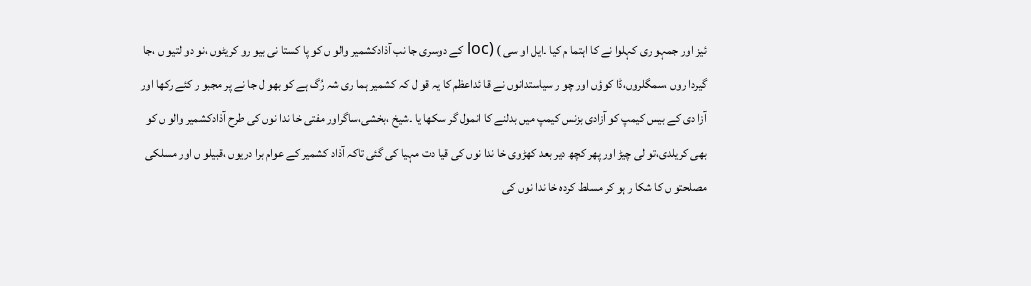ئیز اور جمہو ری کہلوا نے کا اہتما م کیا ۔ایل او سی ) (loc کے دوسری جا نب آذادکشمیر والو ں کو پا کستا نی بیو رو کریٹوں ،نو دو لتیو ں ،جا گیردا روں ،سمگلروں،ڈا کوؤں اور چو ر سیاستدانوں نے قا ئداعظم کا یہ قو ل کہ کشمیر ہما ری شہ رُگ ہے کو بھو ل جا نے پر مجبو ر کئے رکھا اور آزا دی کے بیس کیمپ کو آزادی بزنس کیمپ میں بدلنے کا انمول گر سکھا یا ۔شیخ ،بخشی،ساگراور مفتی خا ندا نوں کی طرح آذادکشمیر والو ں کو بھی کریلدی،تو لی چیڑ اور پھر کچھ دیر بعد کھڑوی خا ندا نوں کی قیا دت مہیا کی گئی تاکہ آذاد کشمیر کے عوام برا دریوں ،قبیلو ں اور مسلکی مصلحتو ں کا شکا ر ہو کر مسلط کردہ خا ندا نوں کی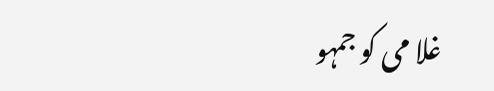غلا می کو جمہو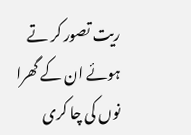ریت تصور کر تے ہوئے ان کے گھرا نوں کی چا کری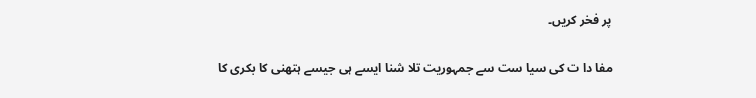پر فخر کریں۔

مفا دا ت کی سیا ست سے جمہوریت تلا شنا ایسے ہی جیسے ہتھنی کا بکری کا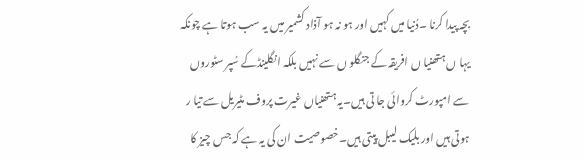بچہ پیدا کرنا ۔دُنیا میں کہیں اور ہو نہ ہو آذاد کشمیر میں یہ سب ہوتا ہے چونکہ یہا ں ہتھنیا ں افریقہ کے جنگلو ں سے نہیں بلکہ انگلینڈکے سُپر سٹوروں سے امپورٹ کروائی جا تی ہیں۔یہ ہتھنیاں غیرت پروف مٹیریل سے تیا ر ہوتی ہیں اور بلیک لیبل پیتی ہیں۔خصوصیت ان کی یہ ہے کہ جس چیز کا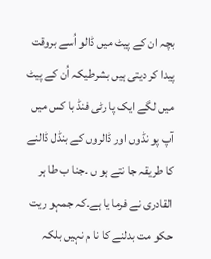بچہ ان کے پیٹ میں ڈالو اُسے بروقت پیدا کر دیتی ہیں بشرطیکہ اُن کے پیٹ میں لگے ایک پا رٹی فنڈ با کس میں آپ پو نڈوں اور ڈالروں کے بنڈل ڈالنے کا طریقہ جا نتے ہو ں ۔جنا ب طا ہر القادری نے فرما یا ہے۔کہ جمہو ریت حکو مت بدلنے کا نا م نہیں بلکہ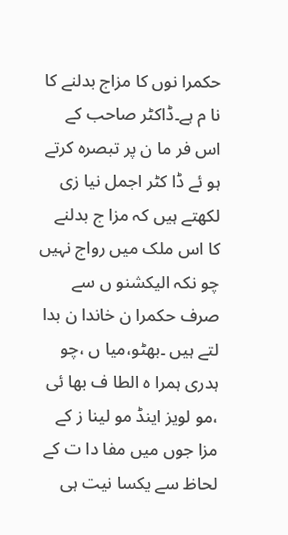حکمرا نوں کا مزاج بدلنے کا نا م ہے۔ڈاکٹر صاحب کے اس فر ما ن پر تبصرہ کرتے ہو ئے ڈا کٹر اجمل نیا زی لکھتے ہیں کہ مزا ج بدلنے کا اس ملک میں رواج نہیں چو نکہ الیکشنو ں سے صرف حکمرا ن خاندا ن بدا لتے ہیں ۔بھٹو،میا ں ،چو ہدری ہمرا ہ الطا ف بھا ئی ،مو لویز اینڈ مو لینا ز کے مزا جوں میں مفا دا ت کے لحاظ سے یکسا نیت ہی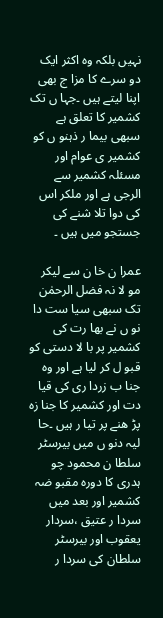نہیں بلکہ وہ اکثر ایک دو سرے کا مزا ج بھی اپنا لیتے ہیں ۔جہا ں تک کشمیر کا تعلق ہے سبھی بیما ر ذہنو ں کو کشمیر ی عوام اور مسئلہ کشمیر سے الرجی ہے اور ملکر اس کی دوا تلا شنے کی جستجو میں ہیں ۔

عمرا ن خا ن سے لیکر مو لا نہ فضل الرحمٰن تک سبھی سیا ست دا نو ں نے بھا رت کی کشمیر پر با لا دستی کو قبو ل کر لیا ہے اور وہ جنا ب زردا ری کی قیا دت اور کشمیر کا جنا زہ پڑ ھنے پر تیا ر ہیں ۔حا لیہ دنو ں میں بیرسٹر سلطا ن محمود چو ہدری کا دورہ مقبو ضہ کشمیر اور بعد میں سردا ر عتیق ،سردار یعقوب اور بیرسٹر سلطان کی سردا ر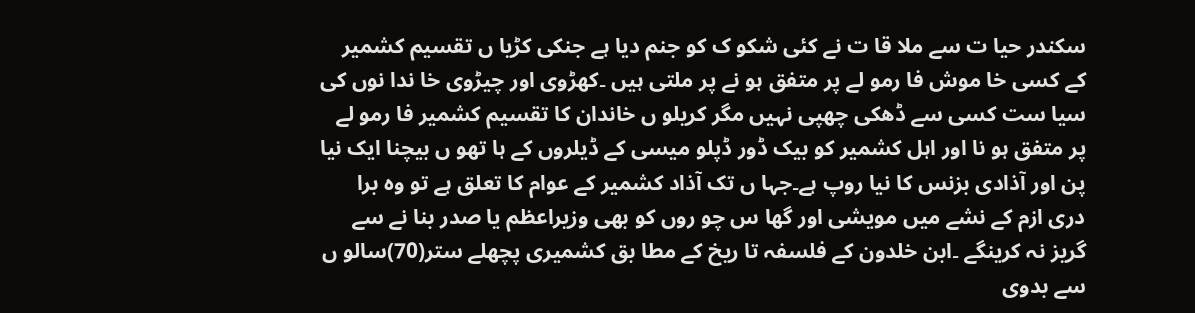سکندر حیا ت سے ملا قا ت نے کئی شکو ک کو جنم دیا ہے جنکی کڑیا ں تقسیم کشمیر کے کسی خا موش فا رمو لے پر متفق ہو نے پر ملتی ہیں ۔کھڑوی اور چیڑوی خا ندا نوں کی سیا ست کسی سے ڈھکی چھپی نہیں مگر کریلو ں خاندان کا تقسیم کشمیر فا رمو لے پر متفق ہو نا اور اہل کشمیر کو بیک ڈور ڈپلو میسی کے ڈیلروں کے ہا تھو ں بیچنا ایک نیا پن اور آذادی بزنس کا نیا روپ ہے۔جہا ں تک آذاد کشمیر کے عوام کا تعلق ہے تو وہ برا دری ازم کے نشے میں مویشی اور گھا س چو روں کو بھی وزیراعظم یا صدر بنا نے سے گریز نہ کرینگے ۔ابن خلدون کے فلسفہ تا ریخ کے مطا بق کشمیری پچھلے ستر(70)سالو ں سے بدوی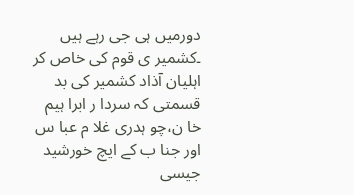دورمیں ہی جی رہے ہیں ۔کشمیر ی قوم کی خاص کر اہلیان آذاد کشمیر کی بد قسمتی کہ سردا ر ابرا ہیم خا ن،چو ہدری غلا م عبا س اور جنا ب کے ایچ خورشید جیسی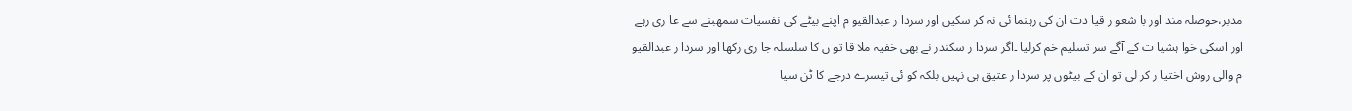مدبر،حوصلہ مند اور با شعو ر قیا دت ان کی رہنما ئی نہ کر سکیں اور سردا ر عبدالقیو م اپنے بیٹے کی نفسیات سمھبنے سے عا ری رہے اور اسکی خوا ہشیا ت کے آگے سر تسلیم خم کرلیا ۔اگر سردا ر سکندر نے بھی خفیہ ملا قا تو ں کا سلسلہ جا ری رکھا اور سردا ر عبدالقیو م والی روش اختیا ر کر لی تو ان کے بیٹوں پر سردا ر عتیق ہی نہیں بلکہ کو ئی تیسرے درجے کا ٹن سیا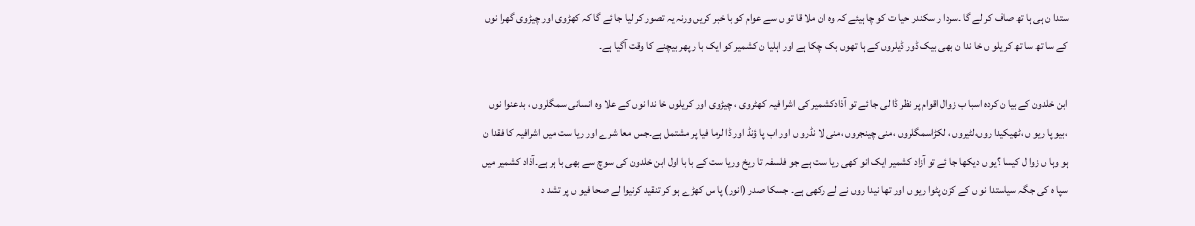ستدا ن ہی ہا تھ صاف کر لے گا ۔سردا ر سکندر حیا ت کو چا ہیئے کہ وہ ان ملا قا تو ں سے عوام کو با خبر کریں ورنہ یہ تصور کر لیا جا ئے گا کہ کھڑوی اور چیڑوی گھرا نوں کے سا تھ سا تھ کر یلو ں خا ندا ن بھی بیک ڈور ڈیلروں کے ہا تھوں بک چکا ہے اور اہلیا ن کشمیر کو ایک با ر پھر بیچنے کا وقت آگیا ہے۔

ابن خلدون کے بیا ن کردہ اسبا ب زوال اقوام پر نظر ڈا لی جا ئے تو آذادکشمیر کی اشرا فیہ کھٹروی ، چیڑوی اور کریلوں خا ندا نوں کے علا وہ انسانی سمگلروں ، بدعنوا نوں ،بیو پا ریو ں ،ٹھیکیدا روں،لٹیروں ، لکڑاسمگلروں ،منی چینجروں ،منی لا نڈرو ں اور اب پا ؤنڈ اور ڈا لرما فیا پر مشتمل ہے۔جس معا شرے اور ریا ست میں اشرافیہ کا فقدا ن ہو وہا ں زوا ل کیسا ؟یو ں دیکھا جا ئے تو آزاد کشمیر ایک انو کھی ریا ست ہے جو فلسفہ تا ریخ وریا ست کے با با اول ابن خلدون کی سوچ سے بھی با ہر ہے۔آذاد کشمیر میں سپا ہ کی جگہ سیاستدا نو ں کے کزن پٹوا ریو ں اور تھا نیدا روں نے لے رکھی ہے۔ جسکا صدر (انور) پا س کھڑے ہو کر تنقید کرنیوا لے صحا فیو ں پر تشد د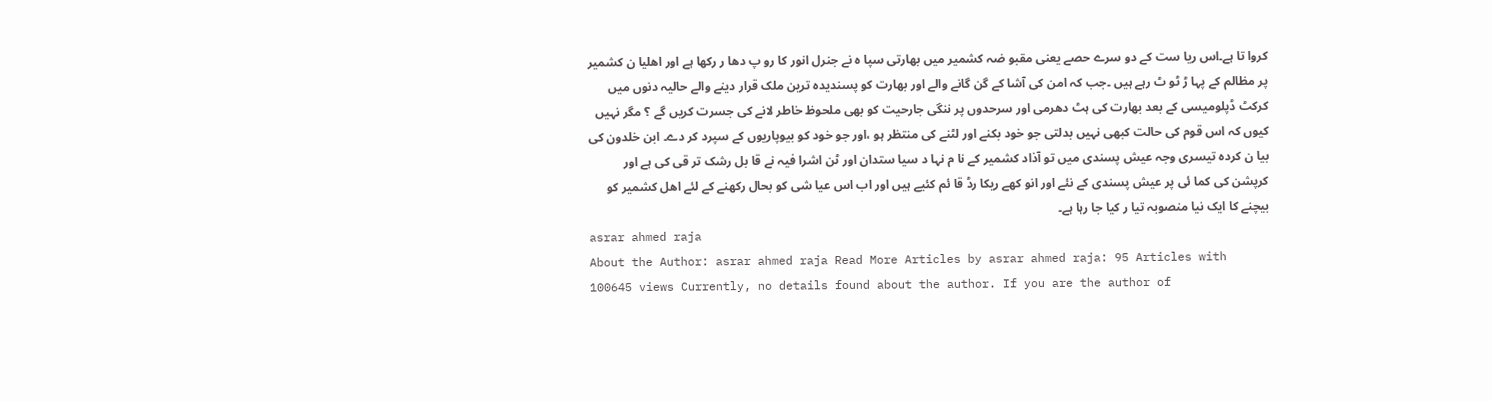کروا تا ہے۔اس ریا ست کے دو سرے حصے یعنی مقبو ضہ کشمیر میں بھارتی سپا ہ نے جنرل انور کا رو پ دھا ر رکھا ہے اور اھلیا ن کشمیر پر مظالم کے پہا ڑ ٹو ٹ رہے ہیں ۔جب کہ امن کی آشا کے گن گانے والے اور بھارت کو پسندیدہ ترین ملک قرار دینے والے حالیہ دنوں میں کرکٹ ڈپلومیسی کے بعد بھارت کی ہٹ دھرمی اور سرحدوں پر ننگی جارحیت کو بھی ملحوظ خاطر لانے کی جسرت کریں گے ؟ مگر نہیں کیوں کہ اس قوم کی حالت کبھی نہیں بدلتی جو خود بکنے اور لٹنے کی منتظر ہو ،اور جو خود کو بیوپاریوں کے سپرد کر دے۔ ابن خلدون کی بیا ن کردہ تیسری وجہ عیش پسندی میں تو آذاد کشمیر کے نا م نہا د سیا ستدان اور ٹن اشرا فیہ نے قا بل رشک تر قی کی ہے اور کرپشن کی کما ئی پر عیش پسندی کے نئے اور انو کھے ریکا رڈ قا ئم کئیے ہیں اور اب اس عیا شی کو بحال رکھنے کے لئے اھل کشمیر کو بیچنے کا ایک نیا منصوبہ تیا ر کیا جا رہا ہے۔
asrar ahmed raja
About the Author: asrar ahmed raja Read More Articles by asrar ahmed raja: 95 Articles with 100645 views Currently, no details found about the author. If you are the author of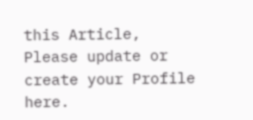this Article, Please update or create your Profile here.